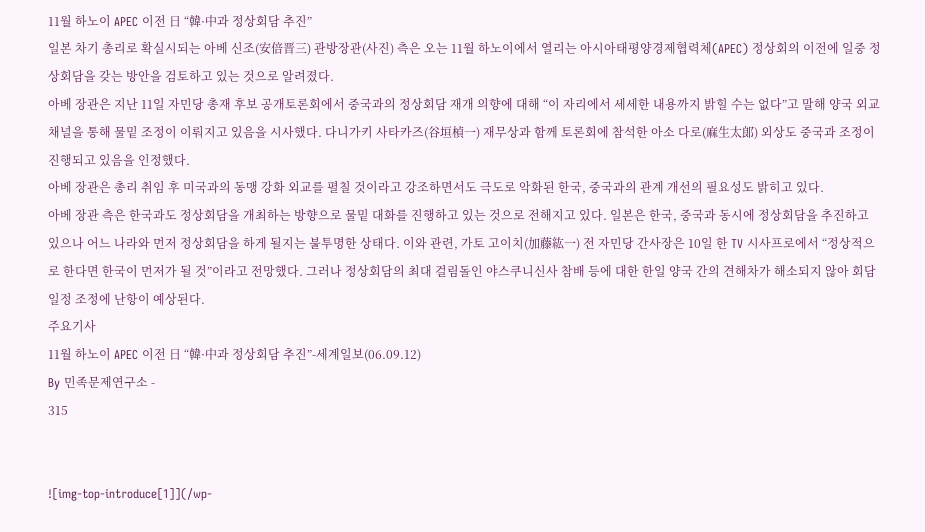11월 하노이 APEC 이전 日 “韓·中과 정상회담 추진”
일본 차기 총리로 확실시되는 아베 신조(安倍晋三) 관방장관(사진) 측은 오는 11월 하노이에서 열리는 아시아태평양경제협력체(APEC) 정상회의 이전에 일중 정상회담을 갖는 방안을 검토하고 있는 것으로 알려졌다.
아베 장관은 지난 11일 자민당 총재 후보 공개토론회에서 중국과의 정상회담 재개 의향에 대해 “이 자리에서 세세한 내용까지 밝힐 수는 없다”고 말해 양국 외교 채널을 통해 물밑 조정이 이뤄지고 있음을 시사했다. 다니가키 사타카즈(谷垣楨一) 재무상과 함께 토론회에 참석한 아소 다로(麻生太郞) 외상도 중국과 조정이 진행되고 있음을 인정했다.
아베 장관은 총리 취임 후 미국과의 동맹 강화 외교를 펼칠 것이라고 강조하면서도 극도로 악화된 한국, 중국과의 관계 개선의 필요성도 밝히고 있다.
아베 장관 측은 한국과도 정상회담을 개최하는 방향으로 물밑 대화를 진행하고 있는 것으로 전해지고 있다. 일본은 한국, 중국과 동시에 정상회담을 추진하고 있으나 어느 나라와 먼저 정상회담을 하게 될지는 불투명한 상태다. 이와 관련, 가토 고이치(加藤紘一) 전 자민당 간사장은 10일 한 TV 시사프로에서 “정상적으로 한다면 한국이 먼저가 될 것”이라고 전망했다. 그러나 정상회담의 최대 걸림돌인 야스쿠니신사 참배 등에 대한 한일 양국 간의 견해차가 해소되지 않아 회담 일정 조정에 난항이 예상된다.
주요기사
11월 하노이 APEC 이전 日 “韓·中과 정상회담 추진”-세계일보(06.09.12)
By 민족문제연구소 -
315


![img-top-introduce[1]](/wp-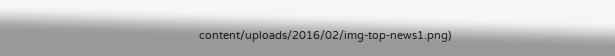content/uploads/2016/02/img-top-news1.png)